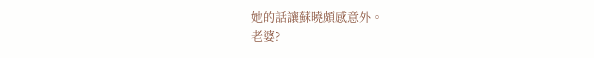她的話讓蘇曉頗感意外。
老婆?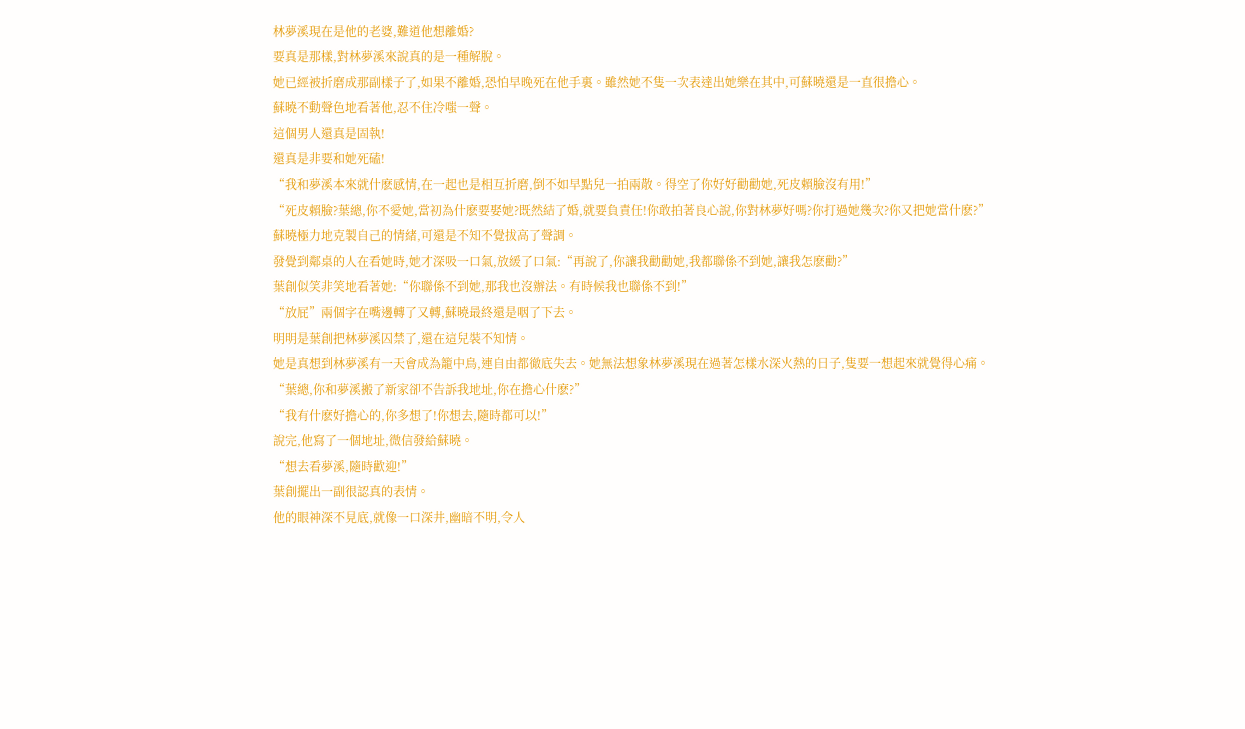林夢溪現在是他的老婆,難道他想離婚?
要真是那樣,對林夢溪來說真的是一種解脫。
她已經被折磨成那副樣子了,如果不離婚,恐怕早晚死在他手裏。雖然她不隻一次表達出她樂在其中,可蘇曉還是一直很擔心。
蘇曉不動聲色地看著他,忍不住冷嗤一聲。
這個男人還真是固執!
還真是非要和她死磕!
“我和夢溪本來就什麽感情,在一起也是相互折磨,倒不如早點兒一拍兩散。得空了你好好勸勸她,死皮賴臉沒有用!”
“死皮賴臉?葉總,你不愛她,當初為什麽要娶她?既然結了婚,就要負責任!你敢拍著良心說,你對林夢好嗎?你打過她幾次?你又把她當什麽?”
蘇曉極力地克製自己的情緒,可還是不知不覺拔高了聲調。
發覺到鄰桌的人在看她時,她才深吸一口氣,放緩了口氣:“再說了,你讓我勸勸她,我都聯係不到她,讓我怎麽勸?”
葉創似笑非笑地看著她:“你聯係不到她,那我也沒辦法。有時候我也聯係不到!”
“放屁”兩個字在嘴邊轉了又轉,蘇曉最終還是咽了下去。
明明是葉創把林夢溪囚禁了,還在這兒裝不知情。
她是真想到林夢溪有一天會成為籠中鳥,連自由都徹底失去。她無法想象林夢溪現在過著怎樣水深火熱的日子,隻要一想起來就覺得心痛。
“葉總,你和夢溪搬了新家卻不告訴我地址,你在擔心什麽?”
“我有什麽好擔心的,你多想了!你想去,隨時都可以!”
說完,他寫了一個地址,微信發給蘇曉。
“想去看夢溪,隨時歡迎!”
葉創擺出一副很認真的表情。
他的眼神深不見底,就像一口深井,幽暗不明,令人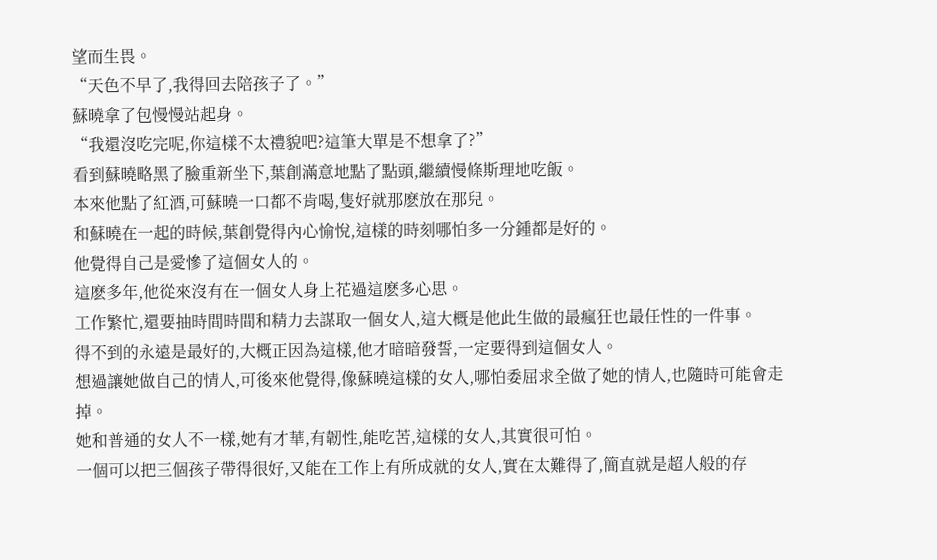望而生畏。
“天色不早了,我得回去陪孩子了。”
蘇曉拿了包慢慢站起身。
“我還沒吃完呢,你這樣不太禮貌吧?這筆大單是不想拿了?”
看到蘇曉略黑了臉重新坐下,葉創滿意地點了點頭,繼續慢條斯理地吃飯。
本來他點了紅酒,可蘇曉一口都不肯喝,隻好就那麽放在那兒。
和蘇曉在一起的時候,葉創覺得內心愉悅,這樣的時刻哪怕多一分鍾都是好的。
他覺得自己是愛慘了這個女人的。
這麽多年,他從來沒有在一個女人身上花過這麽多心思。
工作繁忙,還要抽時間時間和精力去謀取一個女人,這大概是他此生做的最瘋狂也最任性的一件事。
得不到的永遠是最好的,大概正因為這樣,他才暗暗發誓,一定要得到這個女人。
想過讓她做自己的情人,可後來他覺得,像蘇曉這樣的女人,哪怕委屈求全做了她的情人,也隨時可能會走掉。
她和普通的女人不一樣,她有才華,有韌性,能吃苦,這樣的女人,其實很可怕。
一個可以把三個孩子帶得很好,又能在工作上有所成就的女人,實在太難得了,簡直就是超人般的存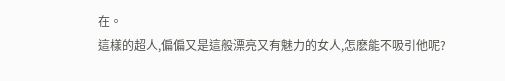在。
這樣的超人,偏偏又是這般漂亮又有魅力的女人,怎麽能不吸引他呢?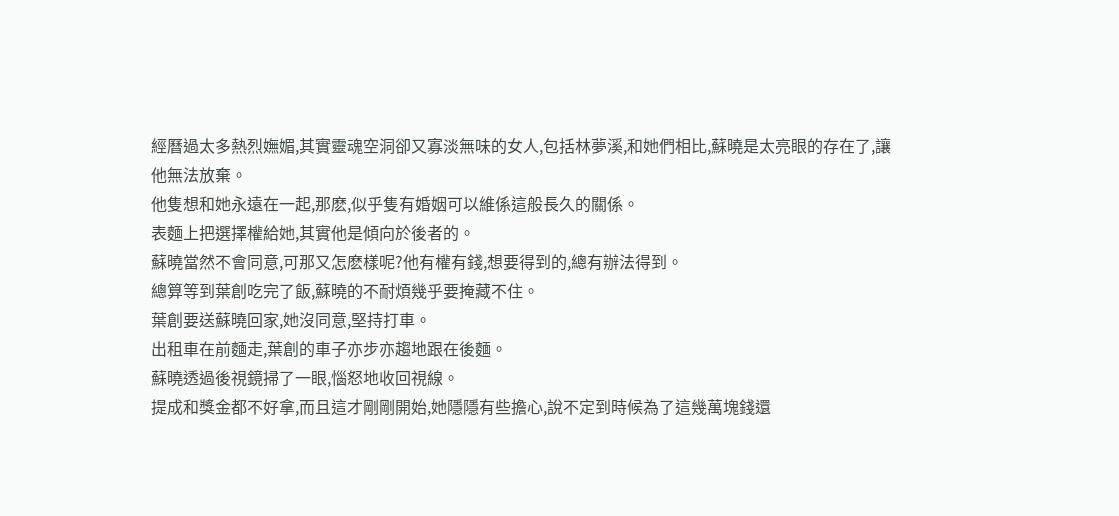經曆過太多熱烈嫵媚,其實靈魂空洞卻又寡淡無味的女人,包括林夢溪,和她們相比,蘇曉是太亮眼的存在了,讓他無法放棄。
他隻想和她永遠在一起,那麽,似乎隻有婚姻可以維係這般長久的關係。
表麵上把選擇權給她,其實他是傾向於後者的。
蘇曉當然不會同意,可那又怎麽樣呢?他有權有錢,想要得到的,總有辦法得到。
總算等到葉創吃完了飯,蘇曉的不耐煩幾乎要掩藏不住。
葉創要送蘇曉回家,她沒同意,堅持打車。
出租車在前麵走,葉創的車子亦步亦趨地跟在後麵。
蘇曉透過後視鏡掃了一眼,惱怒地收回視線。
提成和獎金都不好拿,而且這才剛剛開始,她隱隱有些擔心,說不定到時候為了這幾萬塊錢還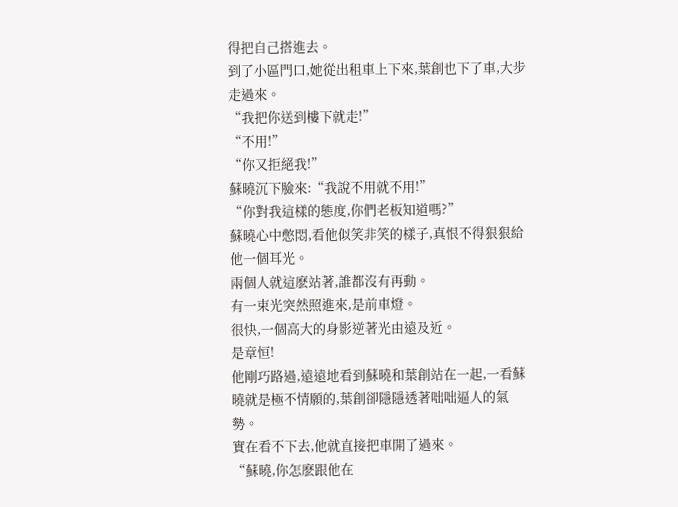得把自己搭進去。
到了小區門口,她從出租車上下來,葉創也下了車,大步走過來。
“我把你送到樓下就走!”
“不用!”
“你又拒絕我!”
蘇曉沉下臉來:“我說不用就不用!”
“你對我這樣的態度,你們老板知道嗎?”
蘇曉心中憋悶,看他似笑非笑的樣子,真恨不得狠狠給他一個耳光。
兩個人就這麽站著,誰都沒有再動。
有一束光突然照進來,是前車燈。
很快,一個高大的身影逆著光由遠及近。
是章恒!
他剛巧路過,遠遠地看到蘇曉和葉創站在一起,一看蘇曉就是極不情願的,葉創卻隱隱透著咄咄逼人的氣勢。
實在看不下去,他就直接把車開了過來。
“蘇曉,你怎麽跟他在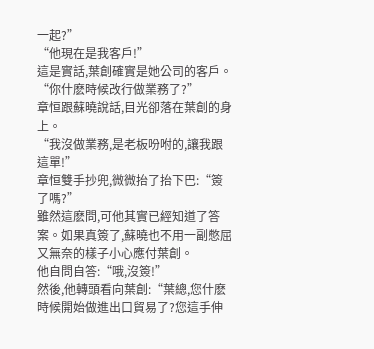一起?”
“他現在是我客戶!”
這是實話,葉創確實是她公司的客戶。
“你什麽時候改行做業務了?”
章恒跟蘇曉說話,目光卻落在葉創的身上。
“我沒做業務,是老板吩咐的,讓我跟這單!”
章恒雙手抄兜,微微抬了抬下巴:“簽了嗎?”
雖然這麽問,可他其實已經知道了答案。如果真簽了,蘇曉也不用一副憋屈又無奈的樣子小心應付葉創。
他自問自答:“哦,沒簽!”
然後,他轉頭看向葉創:“葉總,您什麽時候開始做進出口貿易了?您這手伸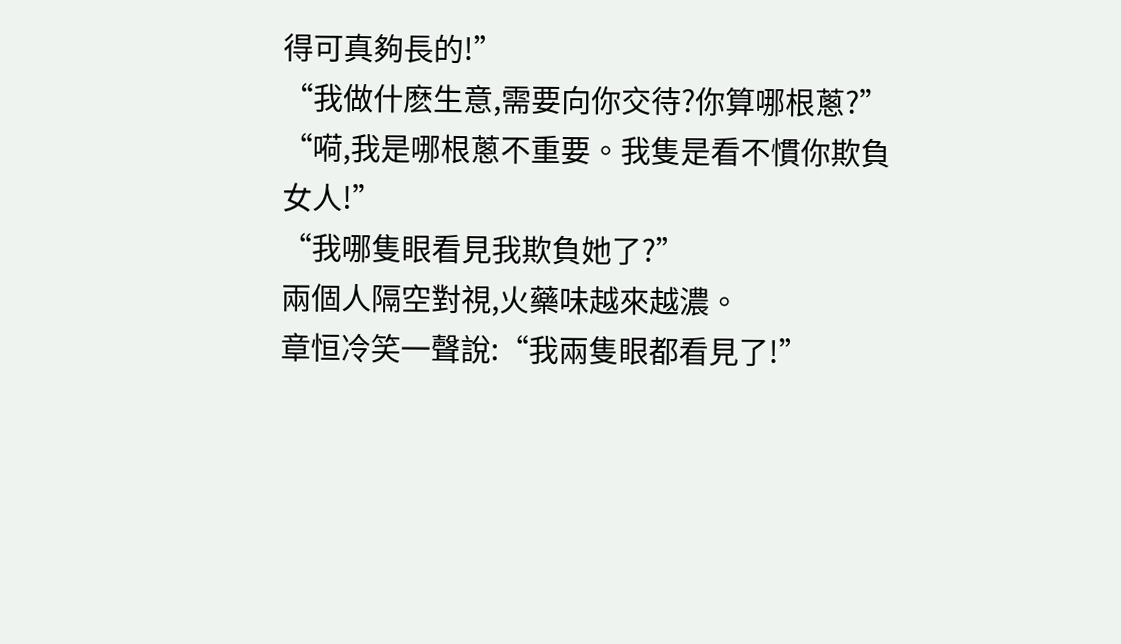得可真夠長的!”
“我做什麽生意,需要向你交待?你算哪根蔥?”
“嗬,我是哪根蔥不重要。我隻是看不慣你欺負女人!”
“我哪隻眼看見我欺負她了?”
兩個人隔空對視,火藥味越來越濃。
章恒冷笑一聲說:“我兩隻眼都看見了!”